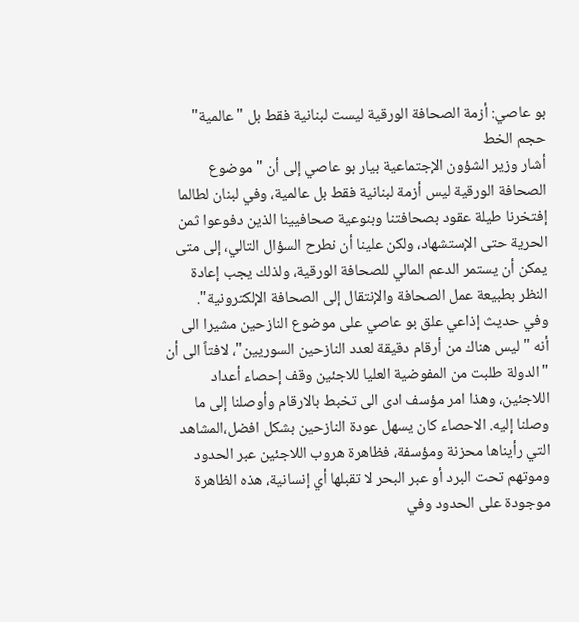بو عاصي: أزمة الصحافة الورقية ليست لبنانية فقط بل "عالمية"
حجم الخط
أشار وزير الشؤون الإجتماعية بيار بو عاصي إلى أن "موضوع الصحافة الورقية ليس أزمة لبنانية فقط بل عالمية، وفي لبنان لطالما إفتخرنا طيلة عقود بصحافتنا وبنوعية صحافيينا الذين دفوعوا ثمن الحرية حتى الإستشهاد، ولكن علينا أن نطرح السؤال التالي، إلى متى يمكن أن يستمر الدعم المالي للصحافة الورقية، ولذلك يجب إعادة النظر بطبيعة عمل الصحافة والإنتقال إلى الصحافة الإلكترونية".
وفي حديث إذاعي علق بو عاصي على موضوع النازحين مشيرا الى أنه "ليس هناك من أرقام دقيقة لعدد النازحين السوريين"، لافتاً الى أن "الدولة طلبت من المفوضية العليا للاجئين وقف إحصاء أعداد اللاجئين، وهذا امر مؤسف ادى الى تخبط بالارقام وأوصلنا إلى ما وصلنا إليه. الاحصاء كان يسهل عودة النازحين بشكل افضل،المشاهد التي رأيناها محزنة ومؤسفة، فظاهرة هروب اللاجئين عبر الحدود وموتهم تحت البرد أو عبر البحر لا تقبلها أي إنسانية، هذه الظاهرة موجودة على الحدود وفي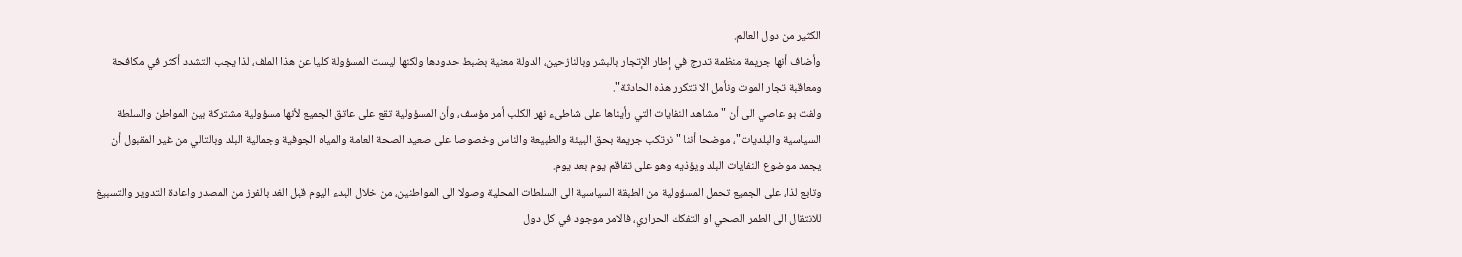الكثير من دول العالم.
وأضاف أنها جريمة منظمة تدرج في إطار الإتجار بالبشر وبالنازحين، الدولة معنية بضبط حدودها ولكنها ليست المسؤولة كليا عن هذا الملف، لذا يجب التشدد أكثر في مكافحة ومعاقبة تجار الموت ونأمل الا تتكرر هذه الحادثة".
ولفت بو عاصي الى أن "مشاهد النفايات التي رأيناها على شاطىء نهر الكلب أمر مؤسف، وأن المسؤولية تقع على عاتق الجميع لأنها مسؤولية مشتركة بين المواطن والسلطة السياسية والبلديات"، موضحا أننا "نرتكب جريمة بحق البيئة والطبيعة والناس وخصوصا على صعيد الصحة العامة والمياه الجوفية وجمالية البلد وبالتالي من غير المقبول أن يجمد موضوع النفايات البلد ويؤذيه وهو على تفاقم يوم بعد يوم.
وتابع لذا، على الجميع تحمل المسؤولية من الطبقة السياسية الى السلطات المحلية وصولا الى المواطنين، من خلال البدء اليوم قبل الغد بالفرز من المصدر واعادة التدوير والتسبيغ للانتقال الى الطمر الصحي او التفكك الحراري، فالامر موجود في كل دول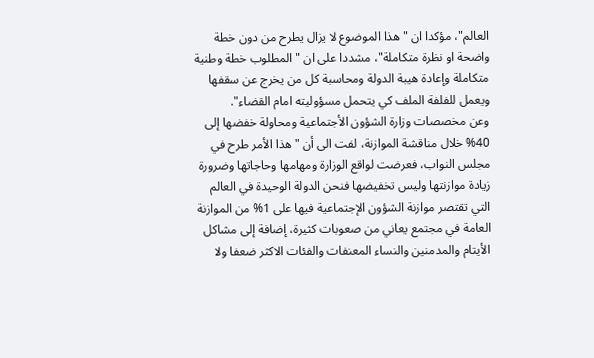العالم"، مؤكدا ان "هذا الموضوع لا يزال يطرح من دون خطة واضحة او نظرة متكاملة"، مشددا على ان "المطلوب خطة وطنية متكاملة وإعادة هيبة الدولة ومحاسبة كل من يخرج عن سقفها ويعمل للفلفة الملف كي يتحمل مسؤوليته امام القضاء".
وعن مخصصات وزارة الشؤون الأجتماعية ومحاولة خفضها إلى 40% خلال مناقشة الموازنة، لفت الى أن "هذا الأمر طرح في مجلس النواب، فعرضت لواقع الوزارة ومهامها وحاجاتها وضرورة زيادة موازنتها وليس تخفيضها فنحن الدولة الوحيدة في العالم التي تقتصر موازنة الشؤون الإجتماعية فيها على 1% من الموازنة العامة في مجتمع يعاني من صعوبات كثيرة، إضافة إلى مشاكل الأيتام والمدمنين والنساء المعنفات والفئات الاكثر ضعفا ولا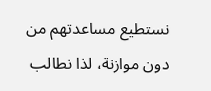نستطيع مساعدتهم من دون موازنة، لذا نطالب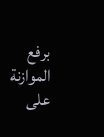برفع الموازنة على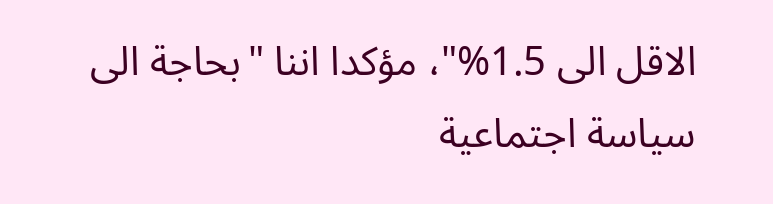الاقل الى 1.5%"، مؤكدا اننا "بحاجة الى سياسة اجتماعية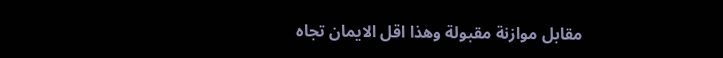مقابل موازنة مقبولة وهذا اقل الايمان تجاه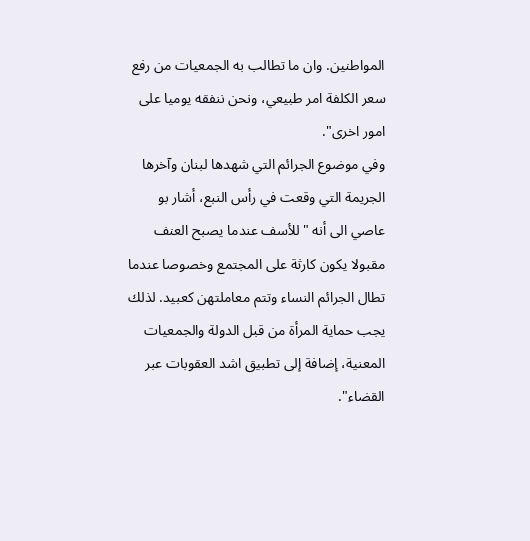المواطنين. وان ما تطالب به الجمعيات من رفع سعر الكلفة امر طبيعي، ونحن ننفقه يوميا على امور اخرى".
وفي موضوع الجرائم التي شهدها لبنان وآخرها الجريمة التي وقعت في رأس النبع، أشار بو عاصي الى أنه "للأسف عندما يصبح العنف مقبولا يكون كارثة على المجتمع وخصوصا عندما تطال الجرائم النساء وتتم معاملتهن كعبيد. لذلك يجب حماية المرأة من قبل الدولة والجمعيات المعنية، إضافة إلى تطبيق اشد العقوبات عبر القضاء".